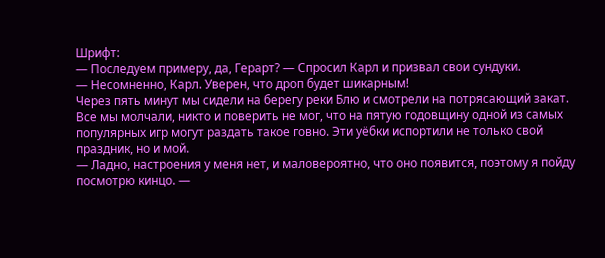Шрифт:
— Последуем примеру, да, Герарт? — Спросил Карл и призвал свои сундуки.
— Несомненно, Карл. Уверен, что дроп будет шикарным!
Через пять минут мы сидели на берегу реки Блю и смотрели на потрясающий закат. Все мы молчали, никто и поверить не мог, что на пятую годовщину одной из самых популярных игр могут раздать такое говно. Эти уёбки испортили не только свой праздник, но и мой.
— Ладно, настроения у меня нет, и маловероятно, что оно появится, поэтому я пойду посмотрю кинцо. —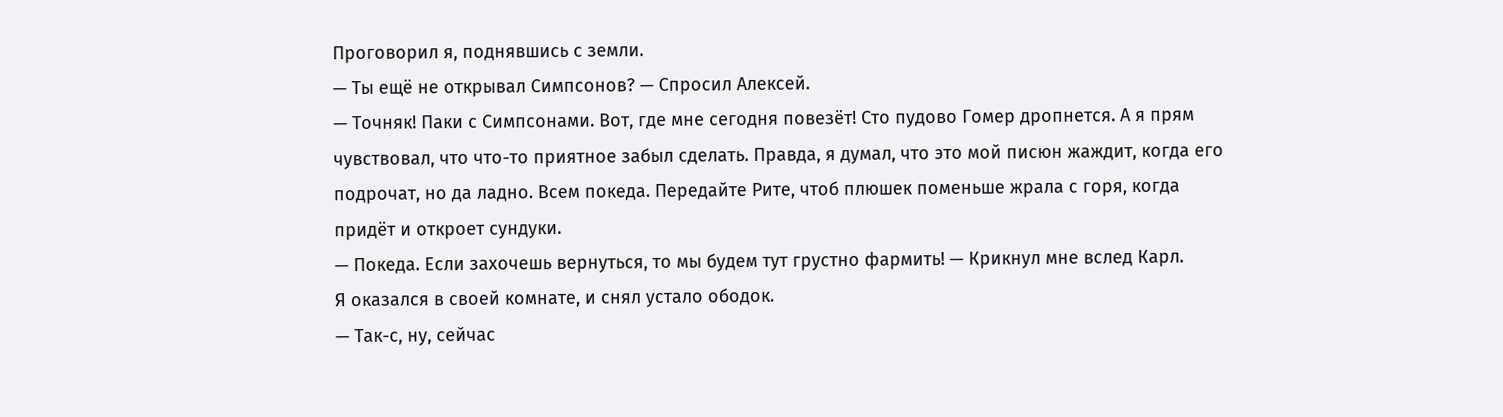Проговорил я, поднявшись с земли.
— Ты ещё не открывал Симпсонов? — Спросил Алексей.
— Точняк! Паки с Симпсонами. Вот, где мне сегодня повезёт! Сто пудово Гомер дропнется. А я прям чувствовал, что что-то приятное забыл сделать. Правда, я думал, что это мой писюн жаждит, когда его подрочат, но да ладно. Всем покеда. Передайте Рите, чтоб плюшек поменьше жрала с горя, когда придёт и откроет сундуки.
— Покеда. Если захочешь вернуться, то мы будем тут грустно фармить! — Крикнул мне вслед Карл.
Я оказался в своей комнате, и снял устало ободок.
— Так-с, ну, сейчас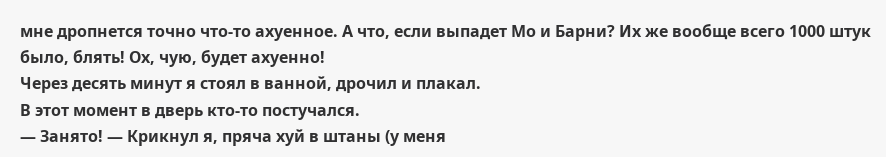мне дропнется точно что-то ахуенное. А что, если выпадет Мо и Барни? Их же вообще всего 1000 штук было, блять! Ох, чую, будет ахуенно!
Через десять минут я стоял в ванной, дрочил и плакал.
В этот момент в дверь кто-то постучался.
— Занято! — Крикнул я, пряча хуй в штаны (у меня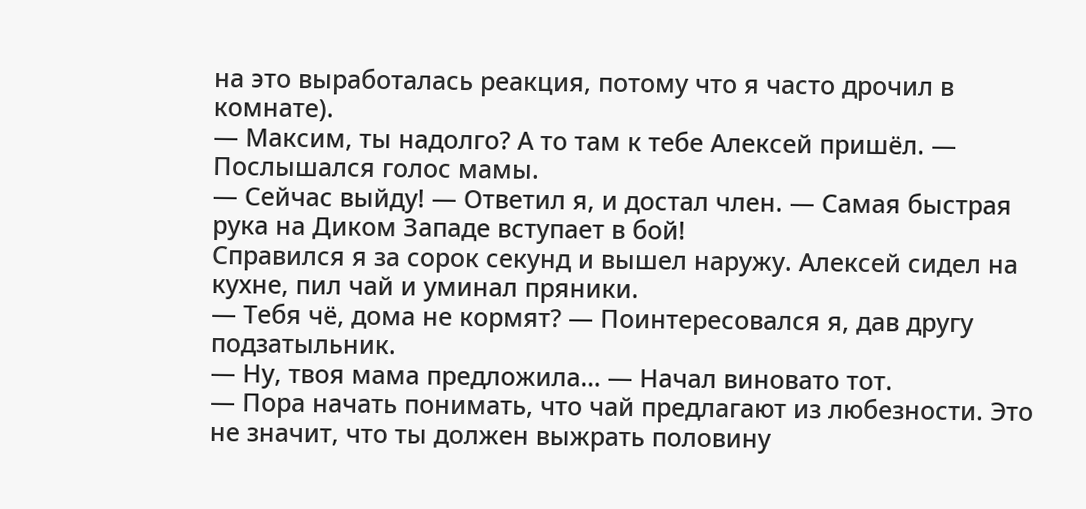на это выработалась реакция, потому что я часто дрочил в комнате).
— Максим, ты надолго? А то там к тебе Алексей пришёл. — Послышался голос мамы.
— Сейчас выйду! — Ответил я, и достал член. — Самая быстрая рука на Диком Западе вступает в бой!
Справился я за сорок секунд и вышел наружу. Алексей сидел на кухне, пил чай и уминал пряники.
— Тебя чё, дома не кормят? — Поинтересовался я, дав другу подзатыльник.
— Ну, твоя мама предложила… — Начал виновато тот.
— Пора начать понимать, что чай предлагают из любезности. Это не значит, что ты должен выжрать половину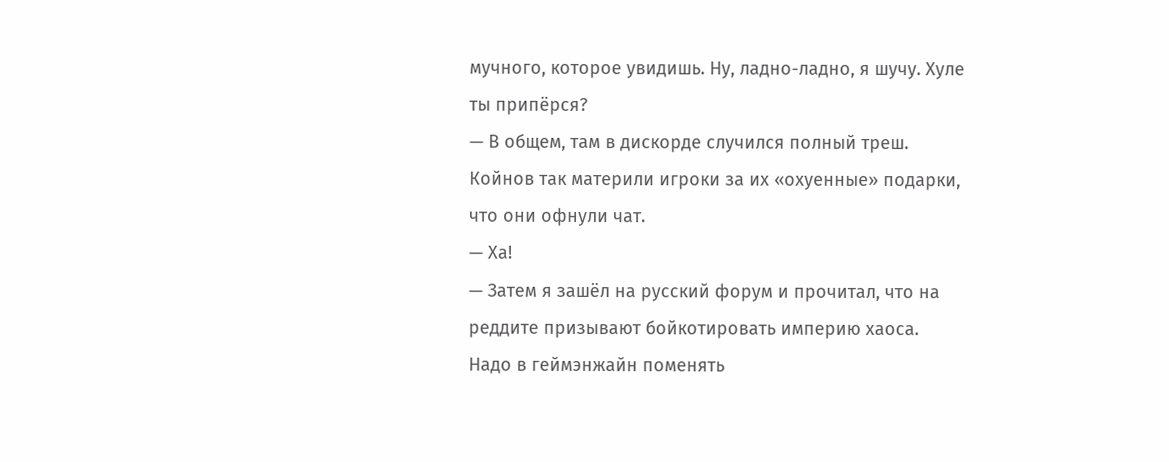мучного, которое увидишь. Ну, ладно-ладно, я шучу. Хуле ты припёрся?
— В общем, там в дискорде случился полный треш. Койнов так материли игроки за их «охуенные» подарки, что они офнули чат.
— Ха!
— Затем я зашёл на русский форум и прочитал, что на реддите призывают бойкотировать империю хаоса. Надо в геймэнжайн поменять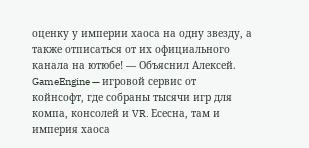оценку у империи хаоса на одну звезду, а также отписаться от их официального канала на ютюбе! — Объяснил Алексей.
GameEngine — игровой сервис от койнcофт, где собраны тысячи игр для компа, консолей и VR. Есесна, там и империя хаоса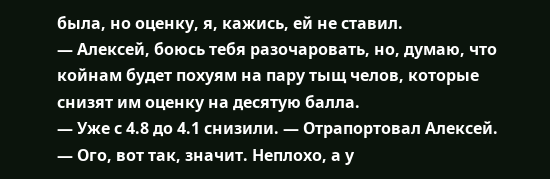была, но оценку, я, кажись, ей не ставил.
— Алексей, боюсь тебя разочаровать, но, думаю, что койнам будет похуям на пару тыщ челов, которые снизят им оценку на десятую балла.
— Уже с 4.8 до 4.1 снизили. — Отрапортовал Алексей.
— Ого, вот так, значит. Неплохо, а у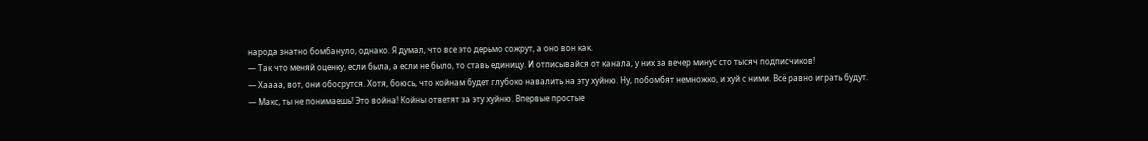народа знатно бомбануло, однако. Я думал, что все это дерьмо сожрут, а оно вон как.
— Так что меняй оценку, если была, а если не было, то ставь единицу. И отписывайся от канала, у них за вечер минус сто тысяч подписчиков!
— Хаааа, вот, они обосрутся. Хотя, боюсь, что койнам будет глубоко навалить на эту хуйню. Ну, побомбят немножко, и хуй с ними. Всё равно играть будут.
— Макс, ты не понимаешь! Это война! Койны ответят за эту хуйню. Впервые простые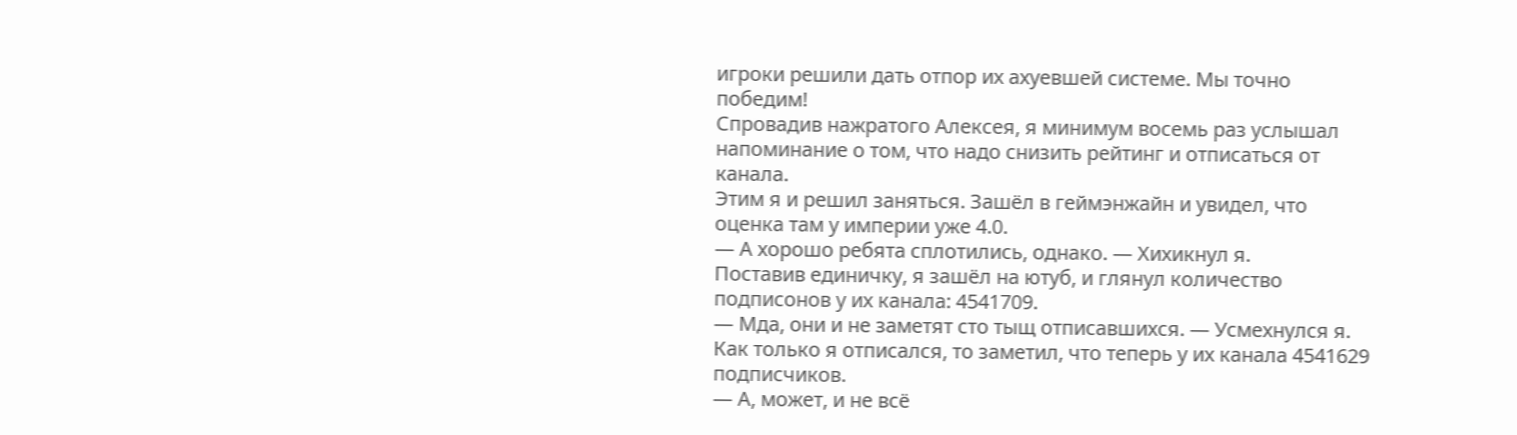игроки решили дать отпор их ахуевшей системе. Мы точно победим!
Спровадив нажратого Алексея, я минимум восемь раз услышал напоминание о том, что надо снизить рейтинг и отписаться от канала.
Этим я и решил заняться. Зашёл в геймэнжайн и увидел, что оценка там у империи уже 4.0.
— А хорошо ребята сплотились, однако. — Хихикнул я.
Поставив единичку, я зашёл на ютуб, и глянул количество подписонов у их канала: 4541709.
— Мда, они и не заметят сто тыщ отписавшихся. — Усмехнулся я.
Как только я отписался, то заметил, что теперь у их канала 4541629 подписчиков.
— А, может, и не всё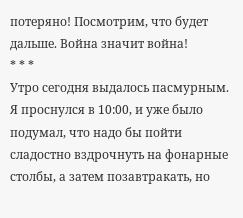потеряно! Посмотрим, что будет дальше. Война значит война!
* * *
Утро сегодня выдалось пасмурным. Я проснулся в 10:00, и уже было подумал, что надо бы пойти сладостно вздрочнуть на фонарные столбы, а затем позавтракать, но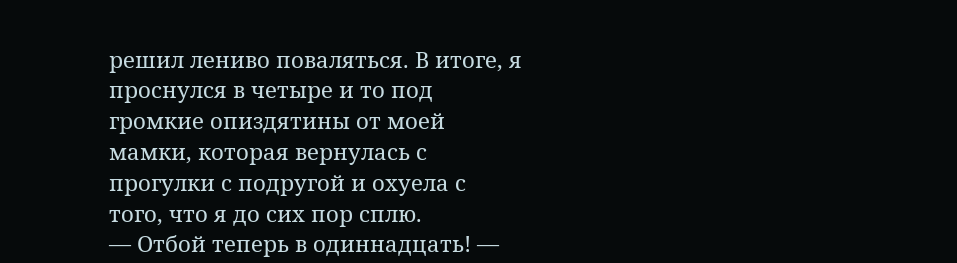решил лениво поваляться. В итоге, я проснулся в четыре и то под громкие опиздятины от моей мамки, которая вернулась с прогулки с подругой и охуела с того, что я до сих пор сплю.
— Отбой теперь в одиннадцать! —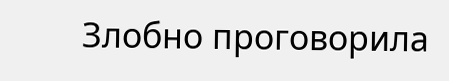Злобно проговорила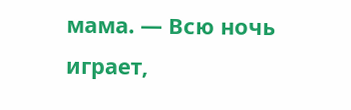мама. — Всю ночь играет,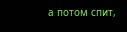а потом спит,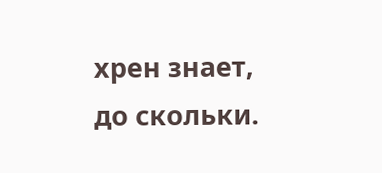хрен знает, до скольки.